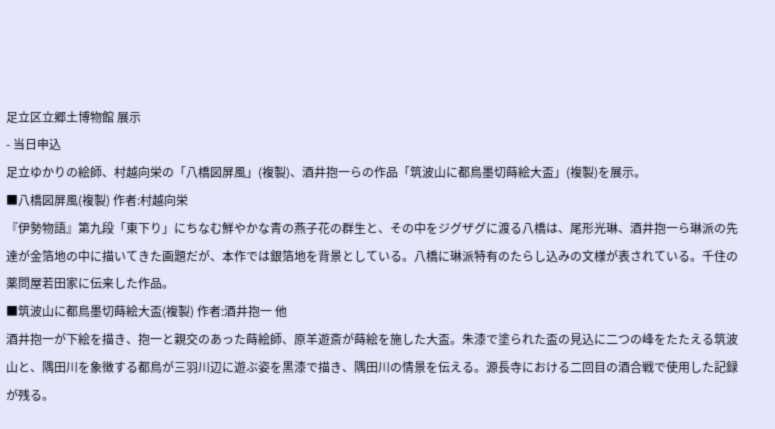足立区立郷土博物館 展示
- 当日申込
足立ゆかりの絵師、村越向栄の「八橋図屏風」(複製)、酒井抱一らの作品「筑波山に都鳥墨切蒔絵大盃」(複製)を展示。
■八橋図屏風(複製) 作者:村越向栄
『伊勢物語』第九段「東下り」にちなむ鮮やかな青の燕子花の群生と、その中をジグザグに渡る八橋は、尾形光琳、酒井抱一ら琳派の先達が金箔地の中に描いてきた画題だが、本作では銀箔地を背景としている。八橋に琳派特有のたらし込みの文様が表されている。千住の薬問屋若田家に伝来した作品。
■筑波山に都鳥墨切蒔絵大盃(複製) 作者:酒井抱一 他
酒井抱一が下絵を描き、抱一と親交のあった蒔絵師、原羊遊斎が蒔絵を施した大盃。朱漆で塗られた盃の見込に二つの峰をたたえる筑波山と、隅田川を象徴する都鳥が三羽川辺に遊ぶ姿を黒漆で描き、隅田川の情景を伝える。源長寺における二回目の酒合戦で使用した記録が残る。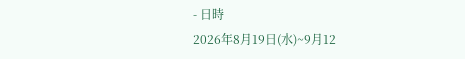- 日時
2026年8月19日(水)~9月12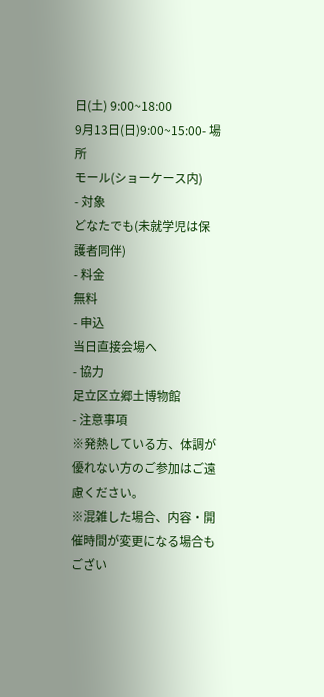日(土) 9:00~18:00
9月13日(日)9:00~15:00- 場所
モール(ショーケース内)
- 対象
どなたでも(未就学児は保護者同伴)
- 料金
無料
- 申込
当日直接会場へ
- 協力
足立区立郷土博物館
- 注意事項
※発熱している方、体調が優れない方のご参加はご遠慮ください。
※混雑した場合、内容・開催時間が変更になる場合もござい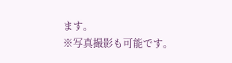ます。
※写真撮影も可能です。